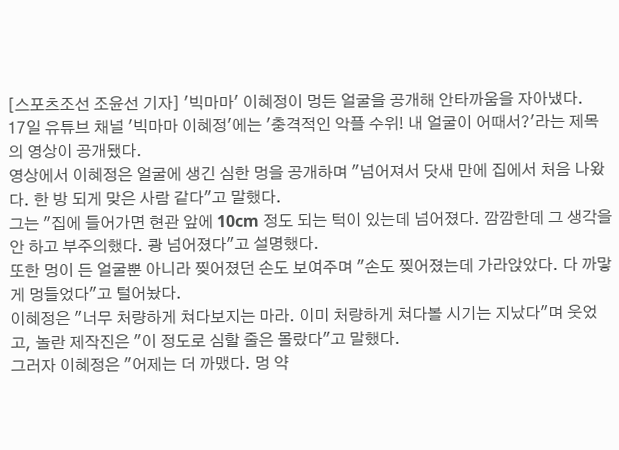[스포츠조선 조윤선 기자] '빅마마' 이혜정이 멍든 얼굴을 공개해 안타까움을 자아냈다.
17일 유튜브 채널 '빅마마 이혜정'에는 '충격적인 악플 수위! 내 얼굴이 어때서?'라는 제목의 영상이 공개됐다.
영상에서 이혜정은 얼굴에 생긴 심한 멍을 공개하며 "넘어져서 닷새 만에 집에서 처음 나왔다. 한 방 되게 맞은 사람 같다"고 말했다.
그는 "집에 들어가면 현관 앞에 10cm 정도 되는 턱이 있는데 넘어졌다. 깜깜한데 그 생각을 안 하고 부주의했다. 쾅 넘어졌다"고 설명했다.
또한 멍이 든 얼굴뿐 아니라 찢어졌던 손도 보여주며 "손도 찢어졌는데 가라앉았다. 다 까맣게 멍들었다"고 털어놨다.
이혜정은 "너무 처량하게 쳐다보지는 마라. 이미 처량하게 쳐다볼 시기는 지났다"며 웃었고, 놀란 제작진은 "이 정도로 심할 줄은 몰랐다"고 말했다.
그러자 이혜정은 "어제는 더 까맸다. 멍 약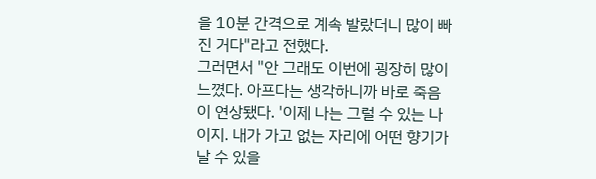을 10분 간격으로 계속 발랐더니 많이 빠진 거다"라고 전했다.
그러면서 "안 그래도 이번에 굉장히 많이 느꼈다. 아프다는 생각하니까 바로 죽음이 연상됐다. '이제 나는 그럴 수 있는 나이지. 내가 가고 없는 자리에 어떤 향기가 날 수 있을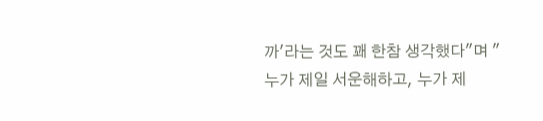까'라는 것도 꽤 한참 생각했다"며 "누가 제일 서운해하고, 누가 제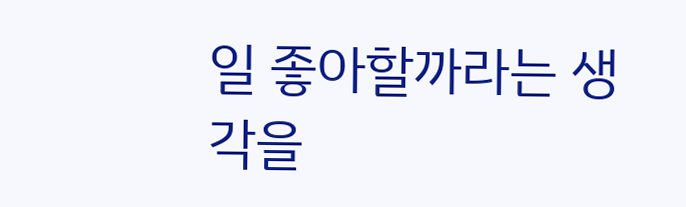일 좋아할까라는 생각을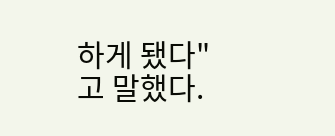하게 됐다"고 말했다.